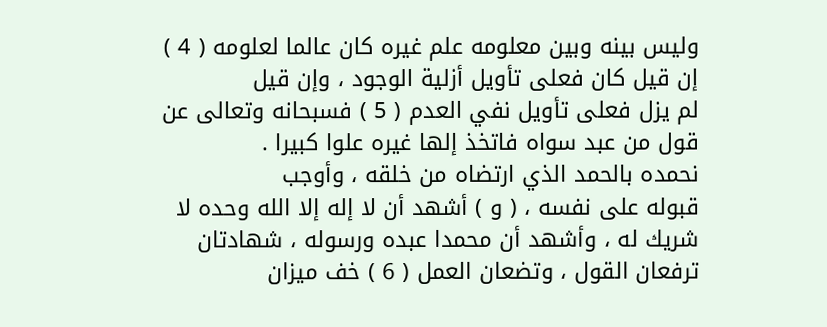وليس بينه وبين معلومه علم غيره كان عالما لعلومه ( 4 )
إن قيل كان فعلى تأويل أزلية الوجود ، وإن قيل
لم يزل فعلى تأويل نفي العدم ( 5 ) فسبحانه وتعالى عن
قول من عبد سواه فاتخذ إلها غيره علوا كبيرا .
نحمده بالحمد الذي ارتضاه من خلقه ، وأوجب
قبوله على نفسه ، ( و ) أشهد أن لا إله إلا الله وحده لا
شريك له ، وأشهد أن محمدا عبده ورسوله ، شهادتان
ترفعان القول ، وتضعان العمل ( 6 ) خف ميزان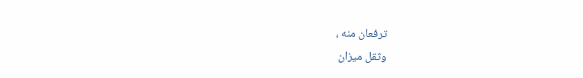ترفعان منه ،
وثقل ميزان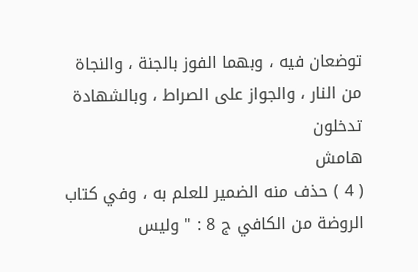توضعان فيه ، وبهما الفوز بالجنة ، والنجاة
من النار ، والجواز على الصراط ، وبالشهادة تدخلون
هامش
( 4 ) حذف منه الضمير للعلم به ، وفي كتاب الروضة من الكافي ج 8 : " وليس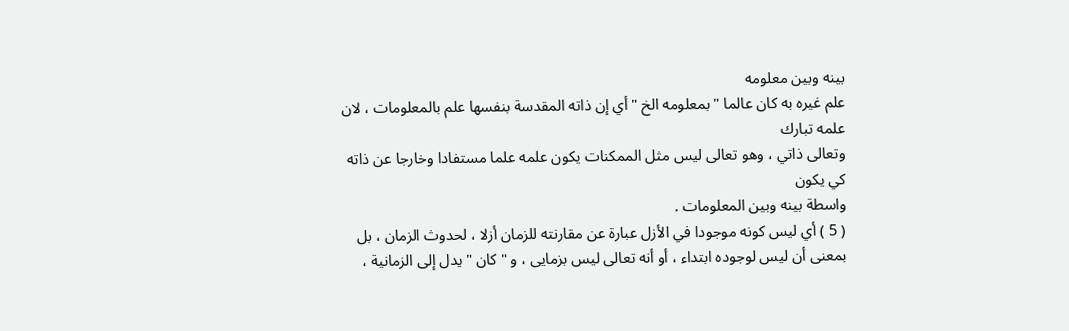بينه وبين معلومه
علم غيره به كان عالما " بمعلومه الخ " أي إن ذاته المقدسة بنفسها علم بالمعلومات ، لان علمه تبارك
وتعالى ذاتي ، وهو تعالى ليس مثل الممكنات يكون علمه علما مستفادا وخارجا عن ذاته كي يكون
واسطة بينه وبين المعلومات .
( 5 ) أي ليس كونه موجودا في الأزل عبارة عن مقارنته للزمان أزلا ، لحدوث الزمان ، بل
بمعنى أن ليس لوجوده ابتداء ، أو أنه تعالى ليس بزمايى ، و " كان " يدل إلى الزمانية ،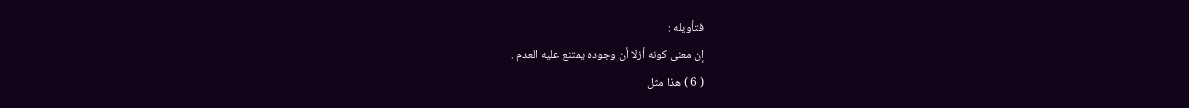فتأويله :
إن معنى كونه أزلا أن وجوده يمتنع عليه العدم .
( 6 ) هذا مثل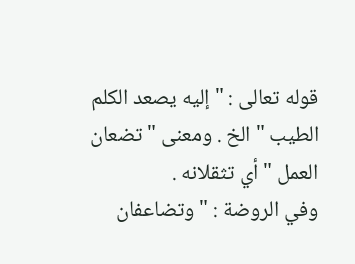قوله تعالى : " إليه يصعد الكلم الطيب " الخ . ومعنى " تضعان العمل " أي تثقلانه .
وفي الروضة : " وتضاعفان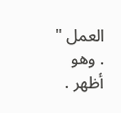العمل " . وهو أظهر .